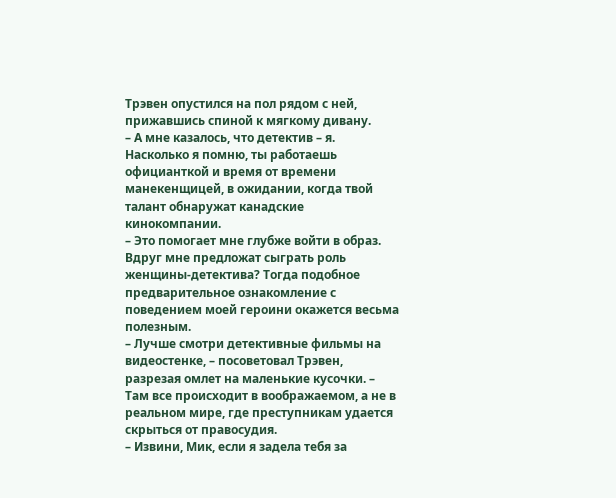Трэвен опустился на пол рядом с ней, прижавшись спиной к мягкому дивану.
– А мне казалось, что детектив – я. Насколько я помню, ты работаешь официанткой и время от времени манекенщицей, в ожидании, когда твой талант обнаружат канадские кинокомпании.
– Это помогает мне глубже войти в образ. Вдруг мне предложат сыграть роль женщины-детектива? Тогда подобное предварительное ознакомление с поведением моей героини окажется весьма полезным.
– Лучше смотри детективные фильмы на видеостенке, – посоветовал Трэвен, разрезая омлет на маленькие кусочки. – Там все происходит в воображаемом, а не в реальном мире, где преступникам удается скрыться от правосудия.
– Извини, Мик, если я задела тебя за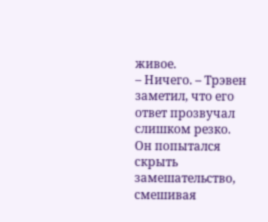живое.
– Ничего. – Трэвен заметил, что его ответ прозвучал слишком резко. Он попытался скрыть замешательство, смешивая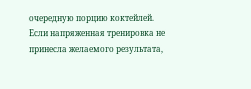очередную порцию коктейлей. Если напряженная тренировка не принесла желаемого результата,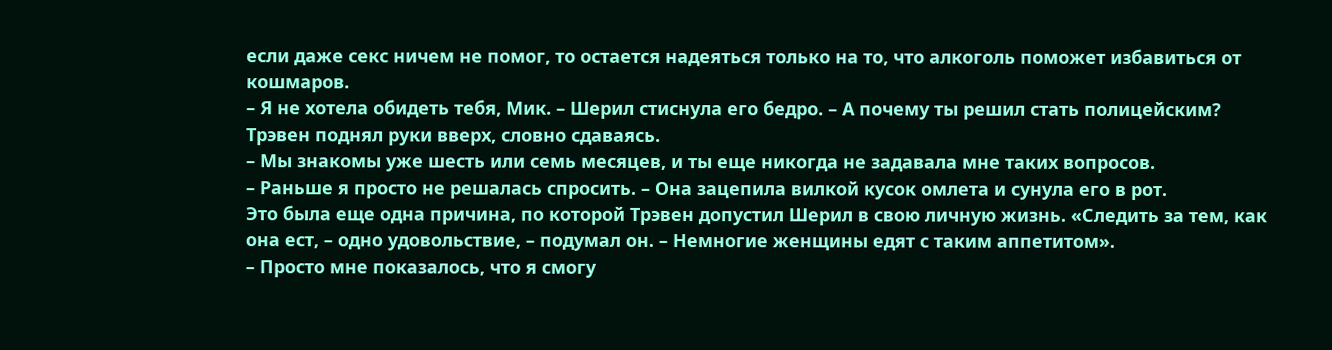если даже секс ничем не помог, то остается надеяться только на то, что алкоголь поможет избавиться от кошмаров.
– Я не хотела обидеть тебя, Мик. – Шерил стиснула его бедро. – А почему ты решил стать полицейским?
Трэвен поднял руки вверх, словно сдаваясь.
– Мы знакомы уже шесть или семь месяцев, и ты еще никогда не задавала мне таких вопросов.
– Раньше я просто не решалась спросить. – Она зацепила вилкой кусок омлета и сунула его в рот.
Это была еще одна причина, по которой Трэвен допустил Шерил в свою личную жизнь. «Следить за тем, как она ест, – одно удовольствие, – подумал он. – Немногие женщины едят с таким аппетитом».
– Просто мне показалось, что я смогу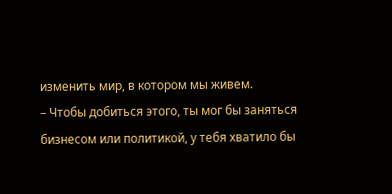изменить мир, в котором мы живем.
– Чтобы добиться этого, ты мог бы заняться бизнесом или политикой, у тебя хватило бы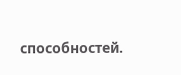способностей.